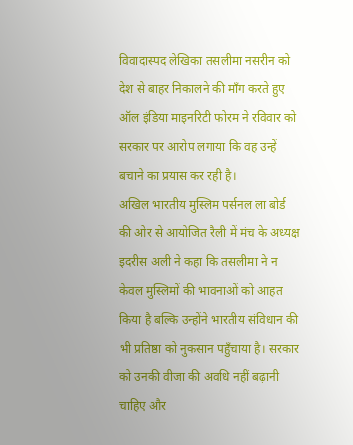विवादास्पद लेखिका तसलीमा नसरीन को देश से बाहर निकालने की माँग करते हुए ऑल इंडिया माइनरिटी फोरम ने रविवार को सरकार पर आरोप लगाया कि वह उन्हें बचाने का प्रयास कर रही है।
अखिल भारतीय मुस्लिम पर्सनल ला बोर्ड की ओर से आयोजित रैली में मंच के अध्यक्ष इदरीस अली ने कहा कि तसलीमा ने न केवल मुस्लिमों की भावनाओं को आहत किया है बल्कि उन्होंने भारतीय संविधान की भी प्रतिष्ठा को नुकसान पहुँचाया है। सरकार को उनकी वीजा की अवधि नहीं बढ़ानी चाहिए और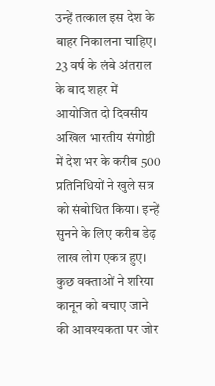उन्हें तत्काल इस देश के बाहर निकालना चाहिए।
23 वर्ष के लंबे अंतराल के बाद शहर में आयोजित दो दिवसीय अखिल भारतीय संगोष्ठी में देश भर के करीब 500 प्रतिनिधियों ने खुले सत्र को संबोधित किया। इन्हें सुनने के लिए करीब डेढ़ लाख लोग एकत्र हुए।
कुछ वक्ताओं ने शरिया कानून को बचाए जाने की आवश्यकता पर जोर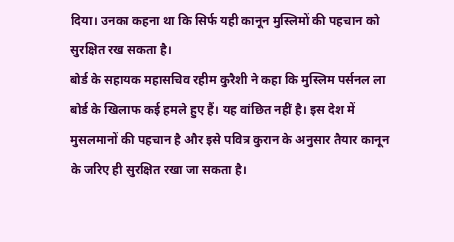दिया। उनका कहना था कि सिर्फ यही कानून मुस्लिमों की पहचान को सुरक्षित रख सकता है।
बोर्ड के सहायक महासचिव रहीम कुरैशी ने कहा कि मुस्लिम पर्सनल ला बोर्ड के खिलाफ कई हमले हुए हैं। यह वांछित नहीं है। इस देश में मुसलमानों की पहचान है और इसे पवित्र कुरान के अनुसार तैयार कानून के जरिए ही सुरक्षित रखा जा सकता है।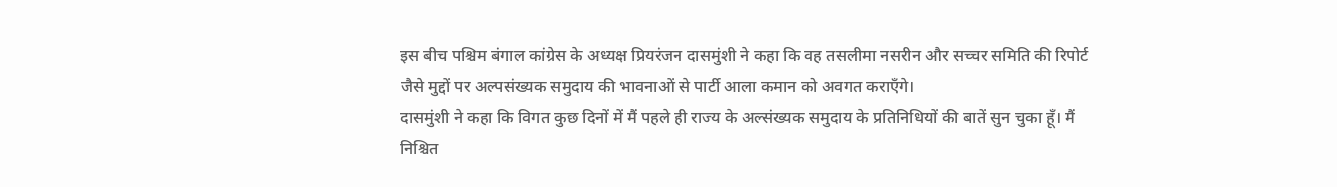इस बीच पश्चिम बंगाल कांग्रेस के अध्यक्ष प्रियरंजन दासमुंशी ने कहा कि वह तसलीमा नसरीन और सच्चर समिति की रिपोर्ट जैसे मुद्दों पर अल्पसंख्यक समुदाय की भावनाओं से पार्टी आला कमान को अवगत कराएँगे।
दासमुंशी ने कहा कि विगत कुछ दिनों में मैं पहले ही राज्य के अल्संख्यक समुदाय के प्रतिनिधियों की बातें सुन चुका हूँ। मैं निश्चित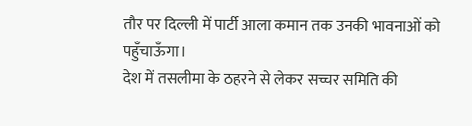तौर पर दिल्ली में पार्टी आला कमान तक उनकी भावनाओं को पहुँचाऊँगा।
देश में तसलीमा के ठहरने से लेकर सच्चर समिति की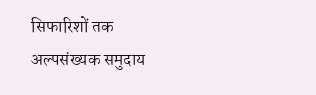सिफारिशों तक अल्पसंख्यक समुदाय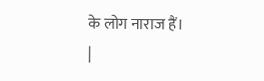के लोग नाराज हैं।
|